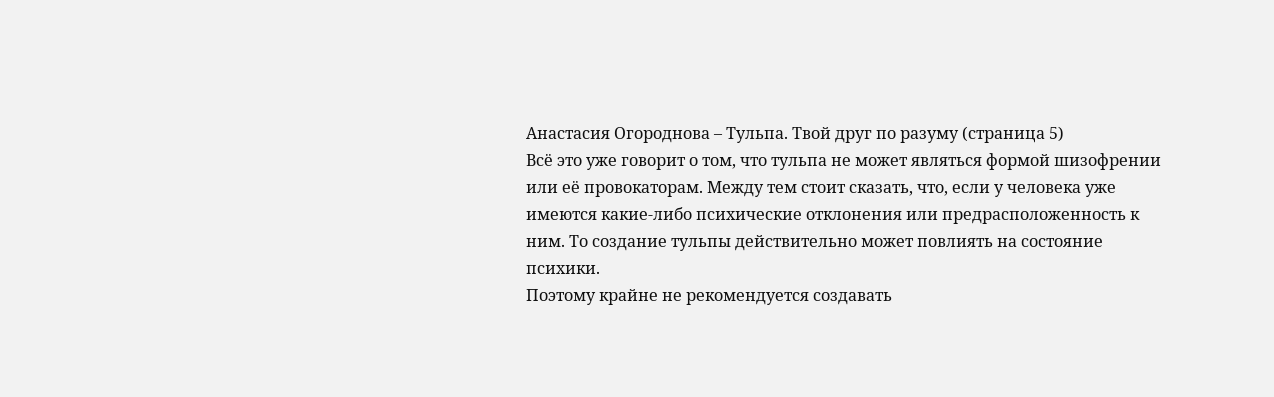Анастасия Огороднова – Тульпа. Твой друг по разуму (страница 5)
Всё это уже говорит о том, что тульпа не может являться формой шизофрении или её провокаторам. Между тем стоит сказать, что, если у человека уже имеются какие-либо психические отклонения или предрасположенность к ним. То создание тульпы действительно может повлиять на состояние психики.
Поэтому крайне не рекомендуется создавать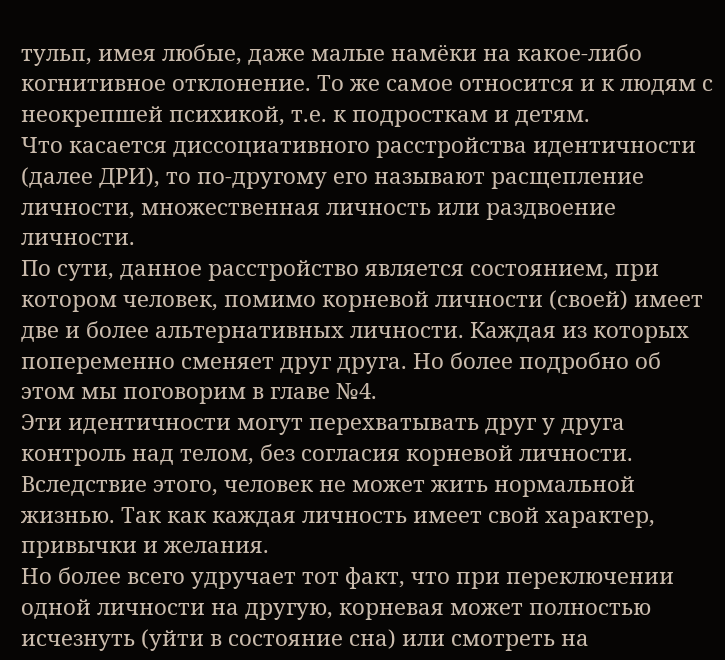тульп, имея любые, даже малые намёки на какое-либо когнитивное отклонение. То же самое относится и к людям с неокрепшей психикой, т.е. к подросткам и детям.
Что касается диссоциативного расстройства идентичности (далее ДРИ), то по-другому его называют расщепление личности, множественная личность или раздвоение личности.
По сути, данное расстройство является состоянием, при котором человек, помимо корневой личности (своей) имеет две и более альтернативных личности. Каждая из которых попеременно сменяет друг друга. Но более подробно об этом мы поговорим в главе №4.
Эти идентичности могут перехватывать друг у друга контроль над телом, без согласия корневой личности. Вследствие этого, человек не может жить нормальной жизнью. Так как каждая личность имеет свой характер, привычки и желания.
Но более всего удручает тот факт, что при переключении одной личности на другую, корневая может полностью исчезнуть (уйти в состояние сна) или смотреть на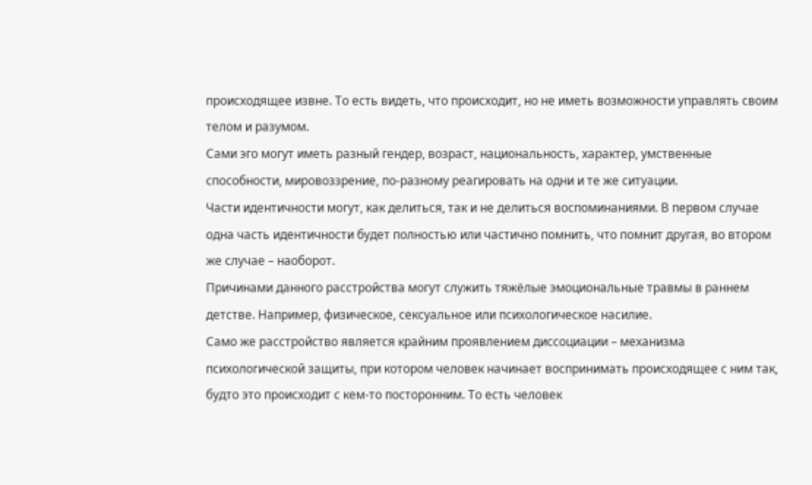происходящее извне. То есть видеть, что происходит, но не иметь возможности управлять своим телом и разумом.
Сами эго могут иметь разный гендер, возраст, национальность, характер, умственные способности, мировоззрение, по-разному реагировать на одни и те же ситуации.
Части идентичности могут, как делиться, так и не делиться воспоминаниями. В первом случае одна часть идентичности будет полностью или частично помнить, что помнит другая, во втором же случае – наоборот.
Причинами данного расстройства могут служить тяжёлые эмоциональные травмы в раннем детстве. Например, физическое, сексуальное или психологическое насилие.
Само же расстройство является крайним проявлением диссоциации – механизма психологической защиты, при котором человек начинает воспринимать происходящее с ним так, будто это происходит с кем-то посторонним. То есть человек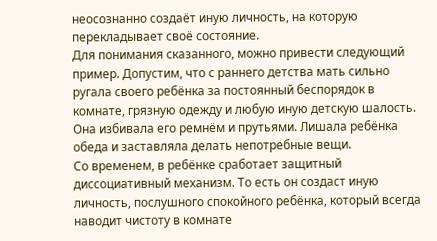неосознанно создаёт иную личность, на которую перекладывает своё состояние.
Для понимания сказанного, можно привести следующий пример. Допустим, что с раннего детства мать сильно ругала своего ребёнка за постоянный беспорядок в комнате, грязную одежду и любую иную детскую шалость. Она избивала его ремнём и прутьями. Лишала ребёнка обеда и заставляла делать непотребные вещи.
Со временем, в ребёнке сработает защитный диссоциативный механизм. То есть он создаст иную личность, послушного спокойного ребёнка, который всегда наводит чистоту в комнате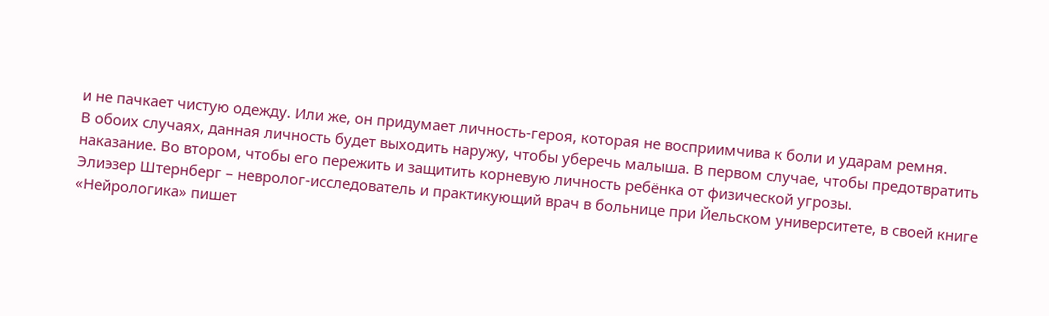и не пачкает чистую одежду. Или же, он придумает личность-героя, которая не восприимчива к боли и ударам ремня.
В обоих случаях, данная личность будет выходить наружу, чтобы уберечь малыша. В первом случае, чтобы предотвратить наказание. Во втором, чтобы его пережить и защитить корневую личность ребёнка от физической угрозы.
Элиэзер Штернберг – невролог-исследователь и практикующий врач в больнице при Йельском университете, в своей книге «Нейрологика» пишет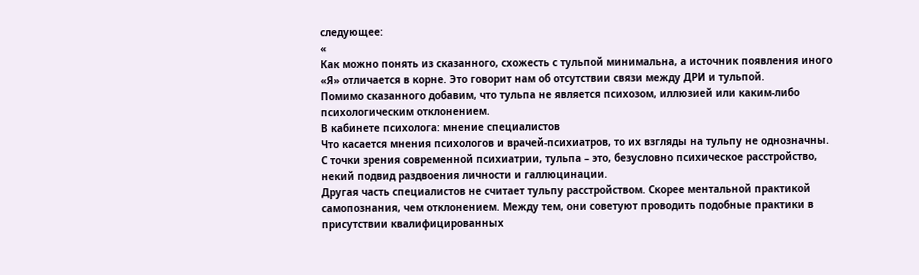следующее:
«
Как можно понять из сказанного, схожесть с тульпой минимальна, а источник появления иного «Я» отличается в корне. Это говорит нам об отсутствии связи между ДРИ и тульпой.
Помимо сказанного добавим, что тульпа не является психозом, иллюзией или каким-либо психологическим отклонением.
В кабинете психолога: мнение специалистов
Что касается мнения психологов и врачей-психиатров, то их взгляды на тульпу не однозначны. С точки зрения современной психиатрии, тульпа – это, безусловно психическое расстройство, некий подвид раздвоения личности и галлюцинации.
Другая часть специалистов не считает тульпу расстройством. Скорее ментальной практикой самопознания, чем отклонением. Между тем, они советуют проводить подобные практики в присутствии квалифицированных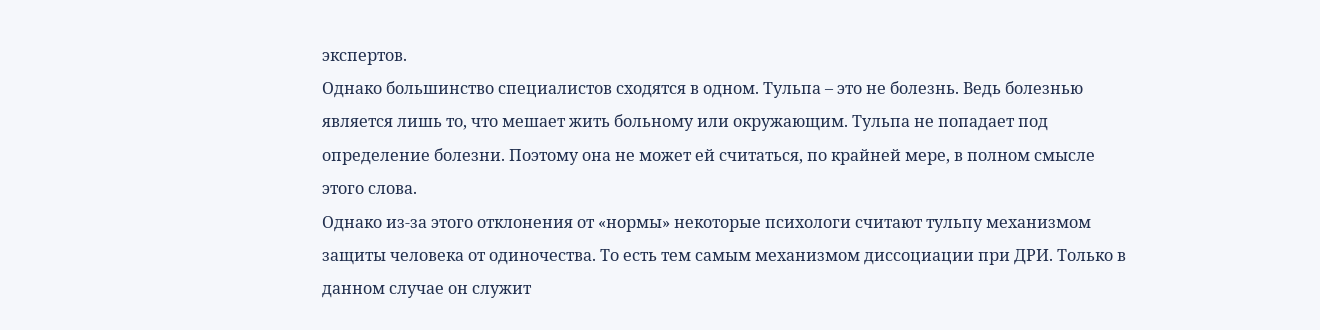экспертов.
Однако большинство специалистов сходятся в одном. Тульпа – это не болезнь. Ведь болезнью является лишь то, что мешает жить больному или окружающим. Тульпа не попадает под определение болезни. Поэтому она не может ей считаться, по крайней мере, в полном смысле этого слова.
Однако из-за этого отклонения от «нормы» некоторые психологи считают тульпу механизмом защиты человека от одиночества. То есть тем самым механизмом диссоциации при ДРИ. Только в данном случае он служит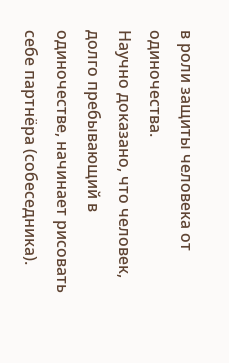в роли защиты человека от одиночества.
Научно доказано, что человек, долго пребывающий в одиночестве, начинает рисовать себе партнёра (собеседника).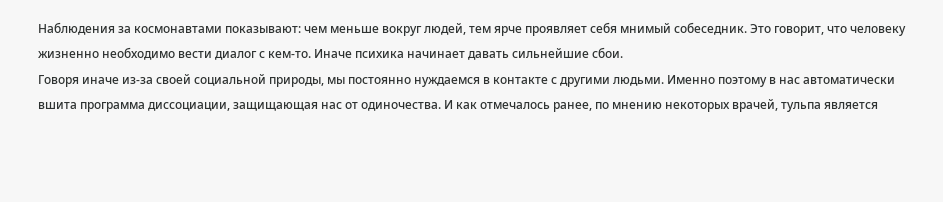Наблюдения за космонавтами показывают: чем меньше вокруг людей, тем ярче проявляет себя мнимый собеседник. Это говорит, что человеку жизненно необходимо вести диалог с кем-то. Иначе психика начинает давать сильнейшие сбои.
Говоря иначе из-за своей социальной природы, мы постоянно нуждаемся в контакте с другими людьми. Именно поэтому в нас автоматически вшита программа диссоциации, защищающая нас от одиночества. И как отмечалось ранее, по мнению некоторых врачей, тульпа является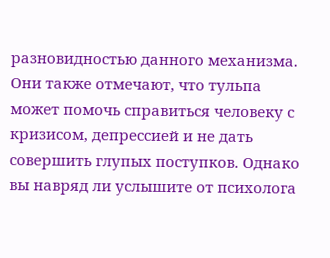разновидностью данного механизма.
Они также отмечают, что тульпа может помочь справиться человеку с кризисом, депрессией и не дать совершить глупых поступков. Однако вы навряд ли услышите от психолога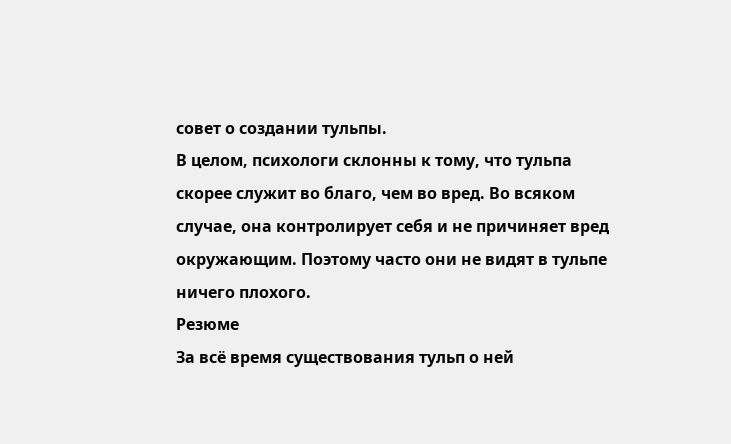совет о создании тульпы.
В целом, психологи склонны к тому, что тульпа скорее служит во благо, чем во вред. Во всяком случае, она контролирует себя и не причиняет вред окружающим. Поэтому часто они не видят в тульпе ничего плохого.
Резюме
За всё время существования тульп о ней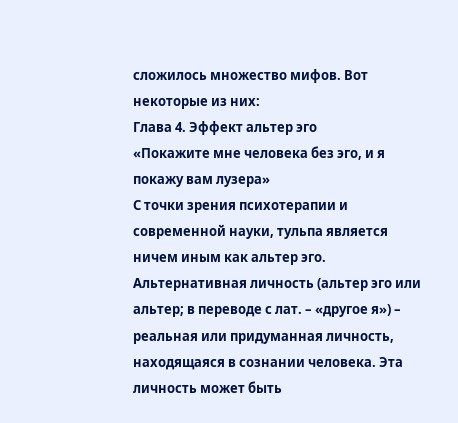сложилось множество мифов. Вот некоторые из них:
Глава 4. Эффект альтер эго
«Покажите мне человека без эго, и я покажу вам лузера»
С точки зрения психотерапии и современной науки, тульпа является ничем иным как альтер эго. Альтернативная личность (альтер эго или альтер; в переводе с лат. – «другое я») – реальная или придуманная личность, находящаяся в сознании человека. Эта личность может быть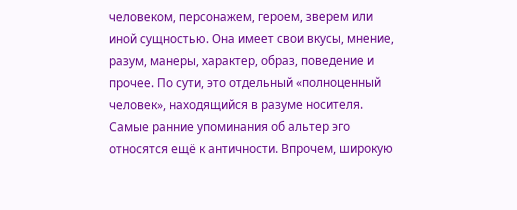человеком, персонажем, героем, зверем или иной сущностью. Она имеет свои вкусы, мнение, разум, манеры, характер, образ, поведение и прочее. По сути, это отдельный «полноценный человек», находящийся в разуме носителя.
Самые ранние упоминания об альтер эго относятся ещё к античности. Впрочем, широкую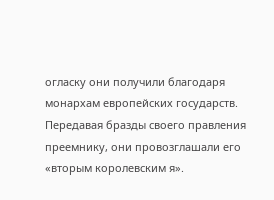огласку они получили благодаря монархам европейских государств. Передавая бразды своего правления преемнику, они провозглашали его «вторым королевским я».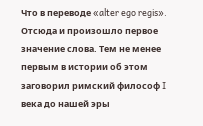Что в переводе «alter ego regis». Отсюда и произошло первое значение слова. Тем не менее первым в истории об этом заговорил римский философ I века до нашей эры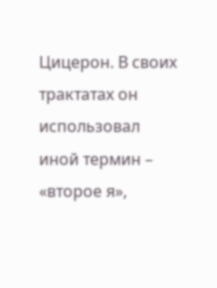Цицерон. В своих трактатах он использовал иной термин – «второе я»,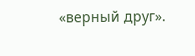«верный друг».